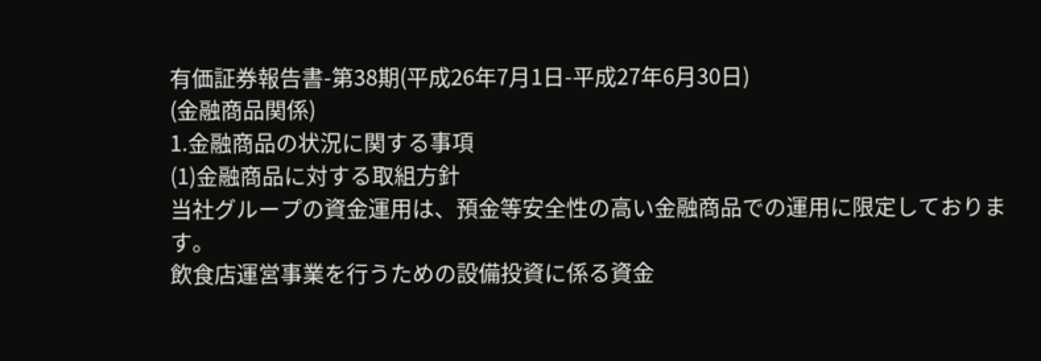有価証券報告書-第38期(平成26年7月1日-平成27年6月30日)
(金融商品関係)
1.金融商品の状況に関する事項
(1)金融商品に対する取組方針
当社グループの資金運用は、預金等安全性の高い金融商品での運用に限定しております。
飲食店運営事業を行うための設備投資に係る資金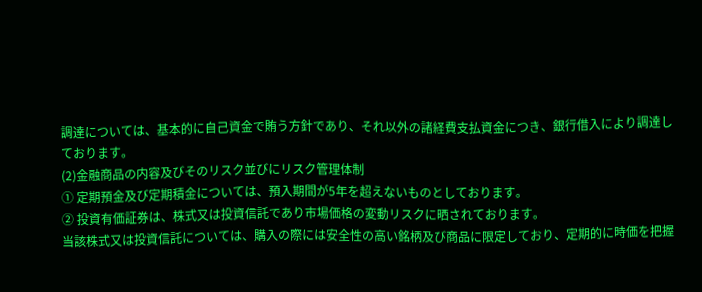調達については、基本的に自己資金で賄う方針であり、それ以外の諸経費支払資金につき、銀行借入により調達しております。
(2)金融商品の内容及びそのリスク並びにリスク管理体制
① 定期預金及び定期積金については、預入期間が5年を超えないものとしております。
② 投資有価証券は、株式又は投資信託であり市場価格の変動リスクに晒されております。
当該株式又は投資信託については、購入の際には安全性の高い銘柄及び商品に限定しており、定期的に時価を把握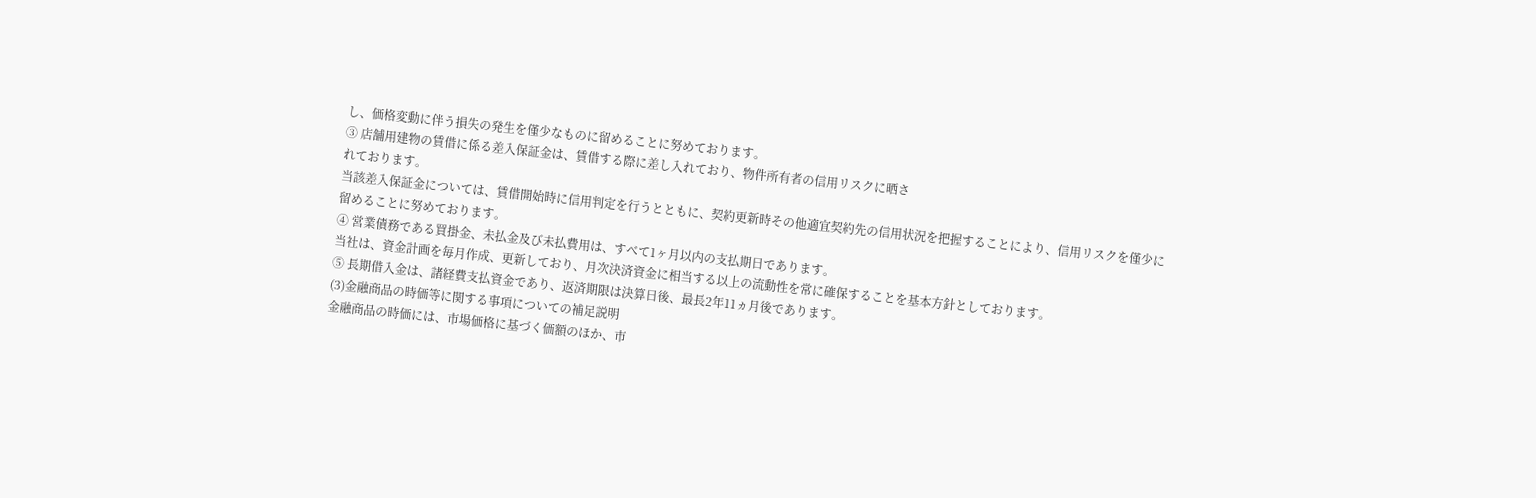し、価格変動に伴う損失の発生を僅少なものに留めることに努めております。
③ 店舗用建物の賃借に係る差入保証金は、賃借する際に差し入れており、物件所有者の信用リスクに晒さ
れております。
当該差入保証金については、賃借開始時に信用判定を行うとともに、契約更新時その他適宜契約先の信用状況を把握することにより、信用リスクを僅少に留めることに努めております。
④ 営業債務である買掛金、未払金及び未払費用は、すべて1ヶ月以内の支払期日であります。
当社は、資金計画を毎月作成、更新しており、月次決済資金に相当する以上の流動性を常に確保することを基本方針としております。
⑤ 長期借入金は、諸経費支払資金であり、返済期限は決算日後、最長2年11ヵ月後であります。
(3)金融商品の時価等に関する事項についての補足説明
金融商品の時価には、市場価格に基づく価額のほか、市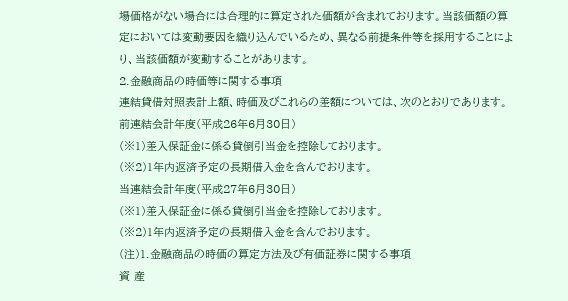場価格がない場合には合理的に算定された価額が含まれております。当該価額の算定においては変動要因を織り込んでいるため、異なる前提条件等を採用することにより、当該価額が変動することがあります。
2.金融商品の時価等に関する事項
連結貸借対照表計上額、時価及びこれらの差額については、次のとおりであります。
前連結会計年度(平成26年6月30日)
(※1)差入保証金に係る貸倒引当金を控除しております。
(※2)1年内返済予定の長期借入金を含んでおります。
当連結会計年度(平成27年6月30日)
(※1)差入保証金に係る貸倒引当金を控除しております。
(※2)1年内返済予定の長期借入金を含んでおります。
(注)1.金融商品の時価の算定方法及び有価証券に関する事項
資 産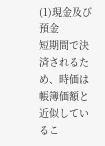(1)現金及び預金
短期間で決済されるため、時価は帳簿価額と近似しているこ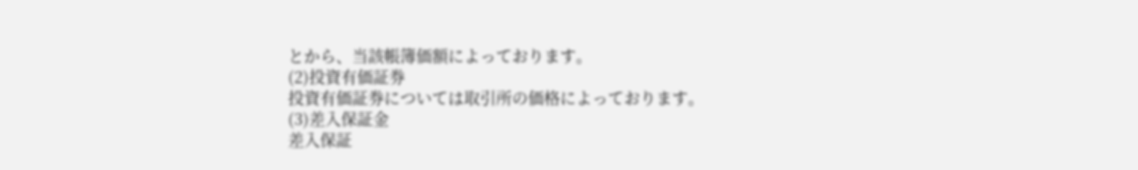とから、当該帳簿価額によっております。
(2)投資有価証券
投資有価証券については取引所の価格によっております。
(3)差入保証金
差入保証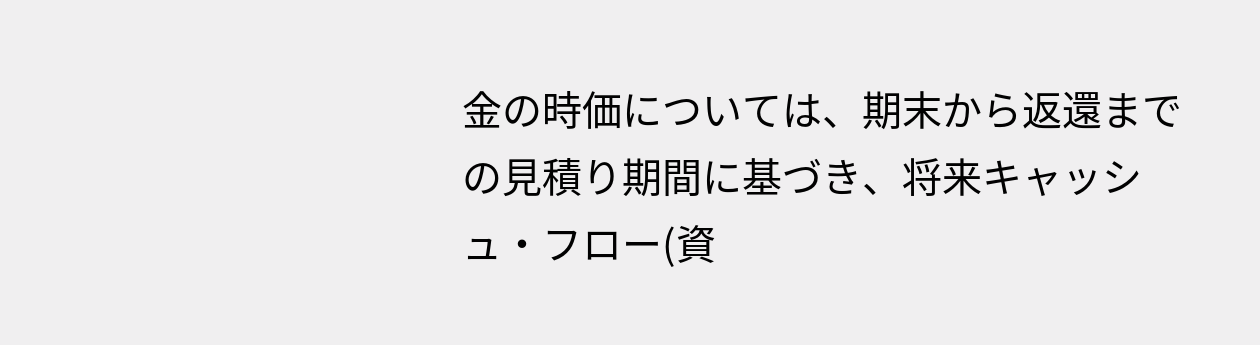金の時価については、期末から返還までの見積り期間に基づき、将来キャッシュ・フロー(資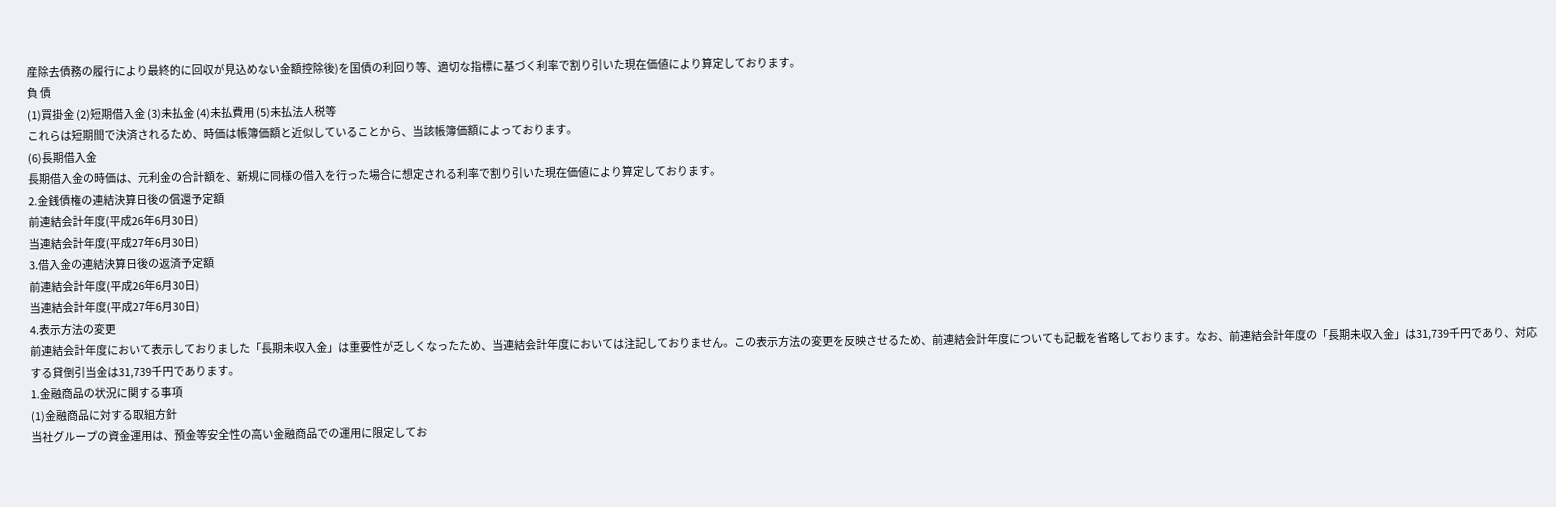産除去債務の履行により最終的に回収が見込めない金額控除後)を国債の利回り等、適切な指標に基づく利率で割り引いた現在価値により算定しております。
負 債
(1)買掛金 (2)短期借入金 (3)未払金 (4)未払費用 (5)未払法人税等
これらは短期間で決済されるため、時価は帳簿価額と近似していることから、当該帳簿価額によっております。
(6)長期借入金
長期借入金の時価は、元利金の合計額を、新規に同様の借入を行った場合に想定される利率で割り引いた現在価値により算定しております。
2.金銭債権の連結決算日後の償還予定額
前連結会計年度(平成26年6月30日)
当連結会計年度(平成27年6月30日)
3.借入金の連結決算日後の返済予定額
前連結会計年度(平成26年6月30日)
当連結会計年度(平成27年6月30日)
4.表示方法の変更
前連結会計年度において表示しておりました「長期未収入金」は重要性が乏しくなったため、当連結会計年度においては注記しておりません。この表示方法の変更を反映させるため、前連結会計年度についても記載を省略しております。なお、前連結会計年度の「長期未収入金」は31,739千円であり、対応する貸倒引当金は31,739千円であります。
1.金融商品の状況に関する事項
(1)金融商品に対する取組方針
当社グループの資金運用は、預金等安全性の高い金融商品での運用に限定してお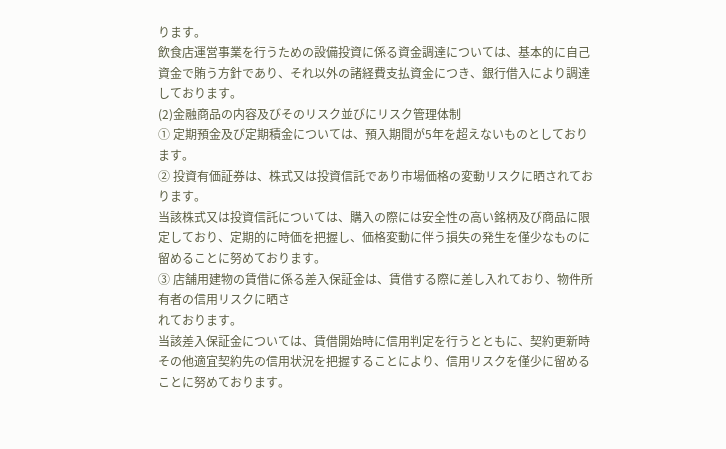ります。
飲食店運営事業を行うための設備投資に係る資金調達については、基本的に自己資金で賄う方針であり、それ以外の諸経費支払資金につき、銀行借入により調達しております。
(2)金融商品の内容及びそのリスク並びにリスク管理体制
① 定期預金及び定期積金については、預入期間が5年を超えないものとしております。
② 投資有価証券は、株式又は投資信託であり市場価格の変動リスクに晒されております。
当該株式又は投資信託については、購入の際には安全性の高い銘柄及び商品に限定しており、定期的に時価を把握し、価格変動に伴う損失の発生を僅少なものに留めることに努めております。
③ 店舗用建物の賃借に係る差入保証金は、賃借する際に差し入れており、物件所有者の信用リスクに晒さ
れております。
当該差入保証金については、賃借開始時に信用判定を行うとともに、契約更新時その他適宜契約先の信用状況を把握することにより、信用リスクを僅少に留めることに努めております。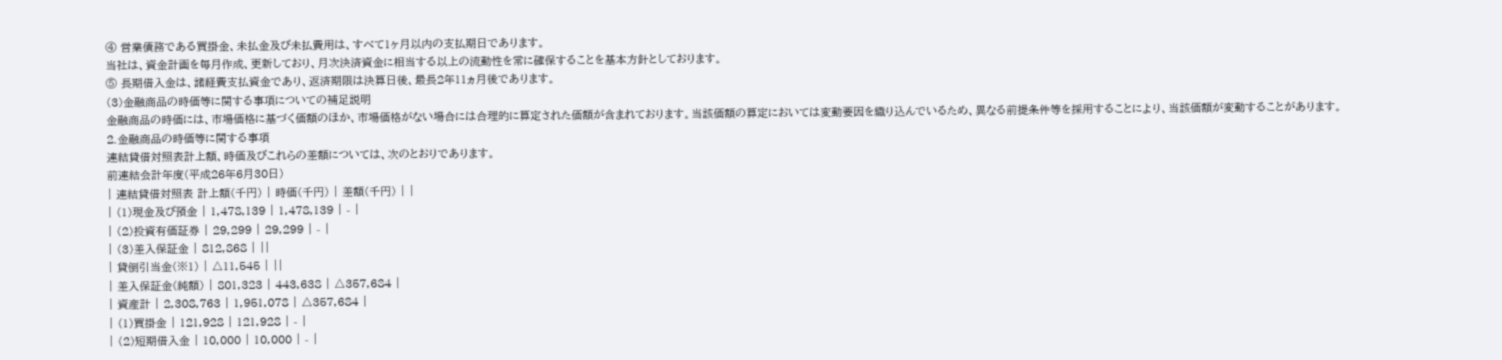④ 営業債務である買掛金、未払金及び未払費用は、すべて1ヶ月以内の支払期日であります。
当社は、資金計画を毎月作成、更新しており、月次決済資金に相当する以上の流動性を常に確保することを基本方針としております。
⑤ 長期借入金は、諸経費支払資金であり、返済期限は決算日後、最長2年11ヵ月後であります。
(3)金融商品の時価等に関する事項についての補足説明
金融商品の時価には、市場価格に基づく価額のほか、市場価格がない場合には合理的に算定された価額が含まれております。当該価額の算定においては変動要因を織り込んでいるため、異なる前提条件等を採用することにより、当該価額が変動することがあります。
2.金融商品の時価等に関する事項
連結貸借対照表計上額、時価及びこれらの差額については、次のとおりであります。
前連結会計年度(平成26年6月30日)
| 連結貸借対照表 計上額(千円) | 時価(千円) | 差額(千円) | |
| (1)現金及び預金 | 1,478,139 | 1,478,139 | - |
| (2)投資有価証券 | 29,299 | 29,299 | - |
| (3)差入保証金 | 812,868 | ||
| 貸倒引当金(※1) | △11,545 | ||
| 差入保証金(純額) | 801,323 | 443,638 | △357,684 |
| 資産計 | 2,308,763 | 1,951,078 | △357,684 |
| (1)買掛金 | 121,928 | 121,928 | - |
| (2)短期借入金 | 10,000 | 10,000 | - |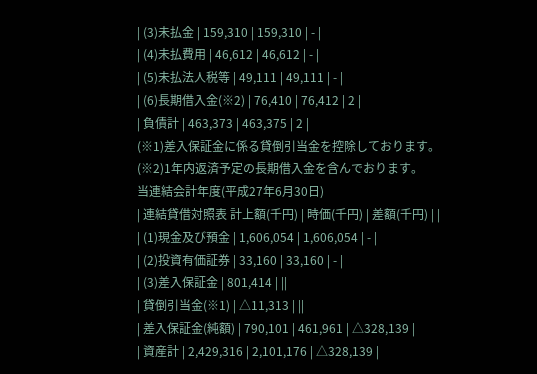| (3)未払金 | 159,310 | 159,310 | - |
| (4)未払費用 | 46,612 | 46,612 | - |
| (5)未払法人税等 | 49,111 | 49,111 | - |
| (6)長期借入金(※2) | 76,410 | 76,412 | 2 |
| 負債計 | 463,373 | 463,375 | 2 |
(※1)差入保証金に係る貸倒引当金を控除しております。
(※2)1年内返済予定の長期借入金を含んでおります。
当連結会計年度(平成27年6月30日)
| 連結貸借対照表 計上額(千円) | 時価(千円) | 差額(千円) | |
| (1)現金及び預金 | 1,606,054 | 1,606,054 | - |
| (2)投資有価証券 | 33,160 | 33,160 | - |
| (3)差入保証金 | 801,414 | ||
| 貸倒引当金(※1) | △11,313 | ||
| 差入保証金(純額) | 790,101 | 461,961 | △328,139 |
| 資産計 | 2,429,316 | 2,101,176 | △328,139 |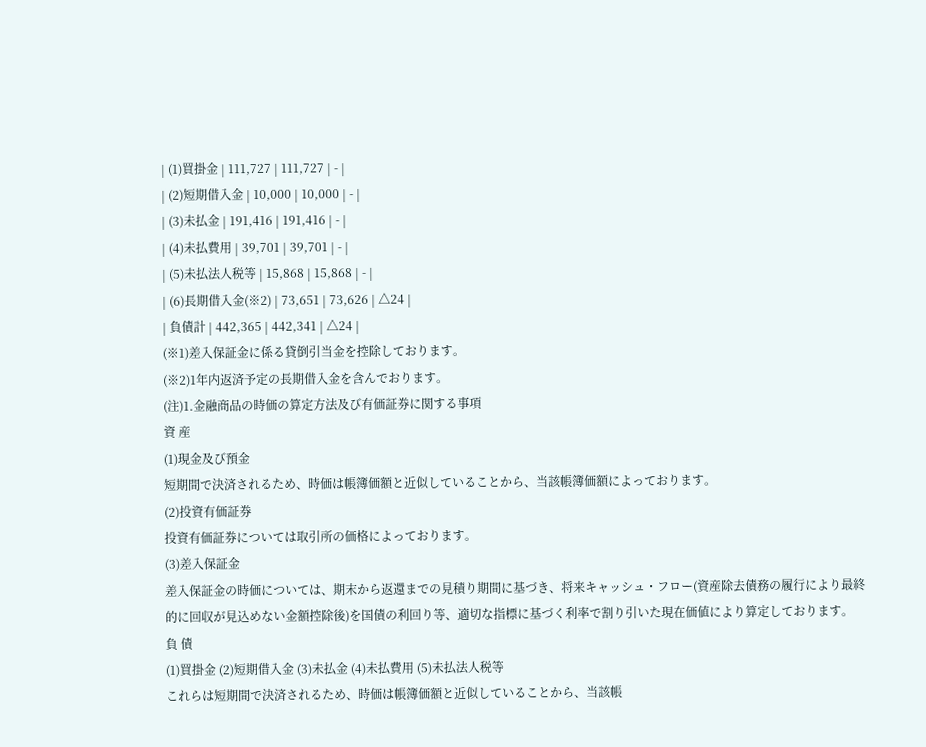| (1)買掛金 | 111,727 | 111,727 | - |
| (2)短期借入金 | 10,000 | 10,000 | - |
| (3)未払金 | 191,416 | 191,416 | - |
| (4)未払費用 | 39,701 | 39,701 | - |
| (5)未払法人税等 | 15,868 | 15,868 | - |
| (6)長期借入金(※2) | 73,651 | 73,626 | △24 |
| 負債計 | 442,365 | 442,341 | △24 |
(※1)差入保証金に係る貸倒引当金を控除しております。
(※2)1年内返済予定の長期借入金を含んでおります。
(注)1.金融商品の時価の算定方法及び有価証券に関する事項
資 産
(1)現金及び預金
短期間で決済されるため、時価は帳簿価額と近似していることから、当該帳簿価額によっております。
(2)投資有価証券
投資有価証券については取引所の価格によっております。
(3)差入保証金
差入保証金の時価については、期末から返還までの見積り期間に基づき、将来キャッシュ・フロー(資産除去債務の履行により最終的に回収が見込めない金額控除後)を国債の利回り等、適切な指標に基づく利率で割り引いた現在価値により算定しております。
負 債
(1)買掛金 (2)短期借入金 (3)未払金 (4)未払費用 (5)未払法人税等
これらは短期間で決済されるため、時価は帳簿価額と近似していることから、当該帳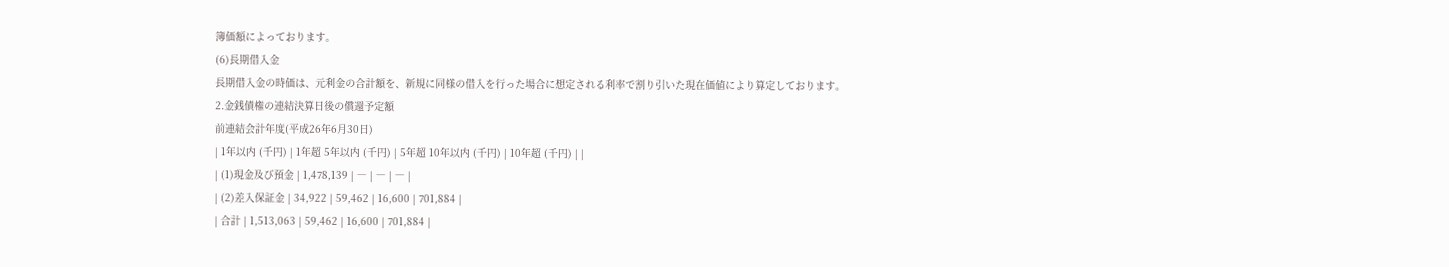簿価額によっております。
(6)長期借入金
長期借入金の時価は、元利金の合計額を、新規に同様の借入を行った場合に想定される利率で割り引いた現在価値により算定しております。
2.金銭債権の連結決算日後の償還予定額
前連結会計年度(平成26年6月30日)
| 1年以内 (千円) | 1年超 5年以内 (千円) | 5年超 10年以内 (千円) | 10年超 (千円) | |
| (1)現金及び預金 | 1,478,139 | ― | ― | ― |
| (2)差入保証金 | 34,922 | 59,462 | 16,600 | 701,884 |
| 合計 | 1,513,063 | 59,462 | 16,600 | 701,884 |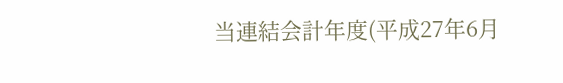当連結会計年度(平成27年6月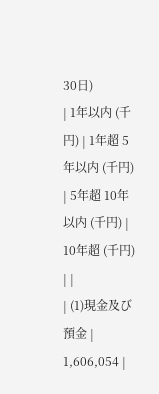30日)
| 1年以内 (千円) | 1年超 5年以内 (千円) | 5年超 10年以内 (千円) | 10年超 (千円) | |
| (1)現金及び預金 | 1,606,054 |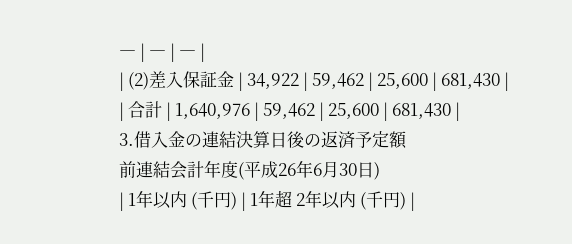― | ― | ― |
| (2)差入保証金 | 34,922 | 59,462 | 25,600 | 681,430 |
| 合計 | 1,640,976 | 59,462 | 25,600 | 681,430 |
3.借入金の連結決算日後の返済予定額
前連結会計年度(平成26年6月30日)
| 1年以内 (千円) | 1年超 2年以内 (千円) |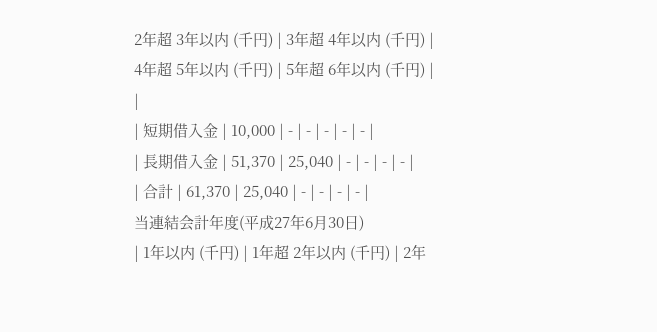2年超 3年以内 (千円) | 3年超 4年以内 (千円) | 4年超 5年以内 (千円) | 5年超 6年以内 (千円) | |
| 短期借入金 | 10,000 | - | - | - | - | - |
| 長期借入金 | 51,370 | 25,040 | - | - | - | - |
| 合計 | 61,370 | 25,040 | - | - | - | - |
当連結会計年度(平成27年6月30日)
| 1年以内 (千円) | 1年超 2年以内 (千円) | 2年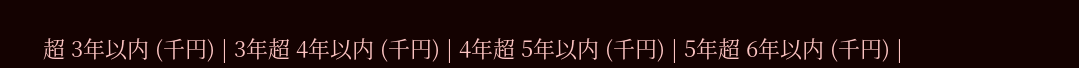超 3年以内 (千円) | 3年超 4年以内 (千円) | 4年超 5年以内 (千円) | 5年超 6年以内 (千円) |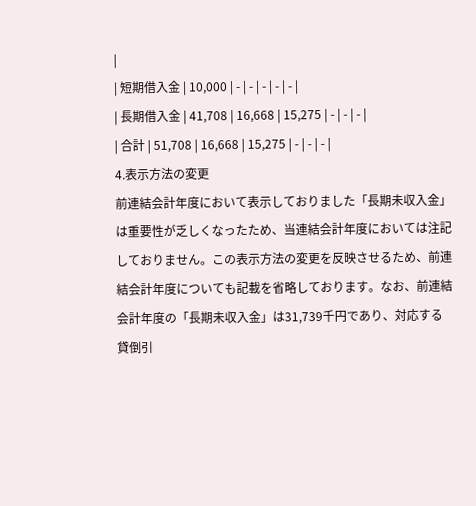|
| 短期借入金 | 10,000 | - | - | - | - | - |
| 長期借入金 | 41,708 | 16,668 | 15,275 | - | - | - |
| 合計 | 51,708 | 16,668 | 15,275 | - | - | - |
4.表示方法の変更
前連結会計年度において表示しておりました「長期未収入金」は重要性が乏しくなったため、当連結会計年度においては注記しておりません。この表示方法の変更を反映させるため、前連結会計年度についても記載を省略しております。なお、前連結会計年度の「長期未収入金」は31,739千円であり、対応する貸倒引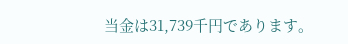当金は31,739千円であります。